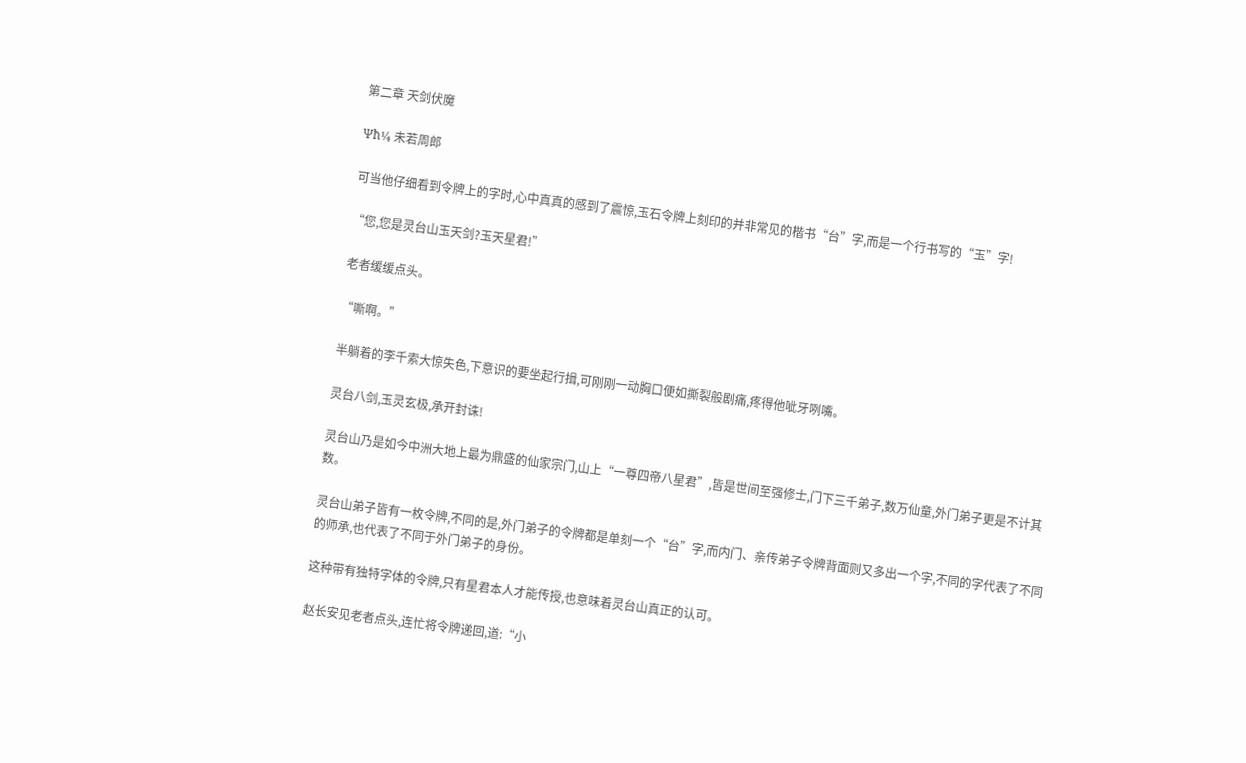第二章 天剑伏魔

Ѱħ¼ 未若周郎

可当他仔细看到令牌上的字时,心中真真的感到了震惊,玉石令牌上刻印的并非常见的楷书“台”字,而是一个行书写的“玉”字!

“您,您是灵台山玉天剑?玉天星君!”

老者缓缓点头。

“嘶啊。”

半躺着的李千索大惊失色,下意识的要坐起行揖,可刚刚一动胸口便如撕裂般剧痛,疼得他呲牙咧嘴。

灵台八剑,玉灵玄极,承开封诛!

灵台山乃是如今中洲大地上最为鼎盛的仙家宗门,山上“一尊四帝八星君”,皆是世间至强修士,门下三千弟子,数万仙童,外门弟子更是不计其数。

灵台山弟子皆有一枚令牌,不同的是,外门弟子的令牌都是单刻一个“台”字,而内门、亲传弟子令牌背面则又多出一个字,不同的字代表了不同的师承,也代表了不同于外门弟子的身份。

这种带有独特字体的令牌,只有星君本人才能传授,也意味着灵台山真正的认可。

赵长安见老者点头,连忙将令牌递回,道:“小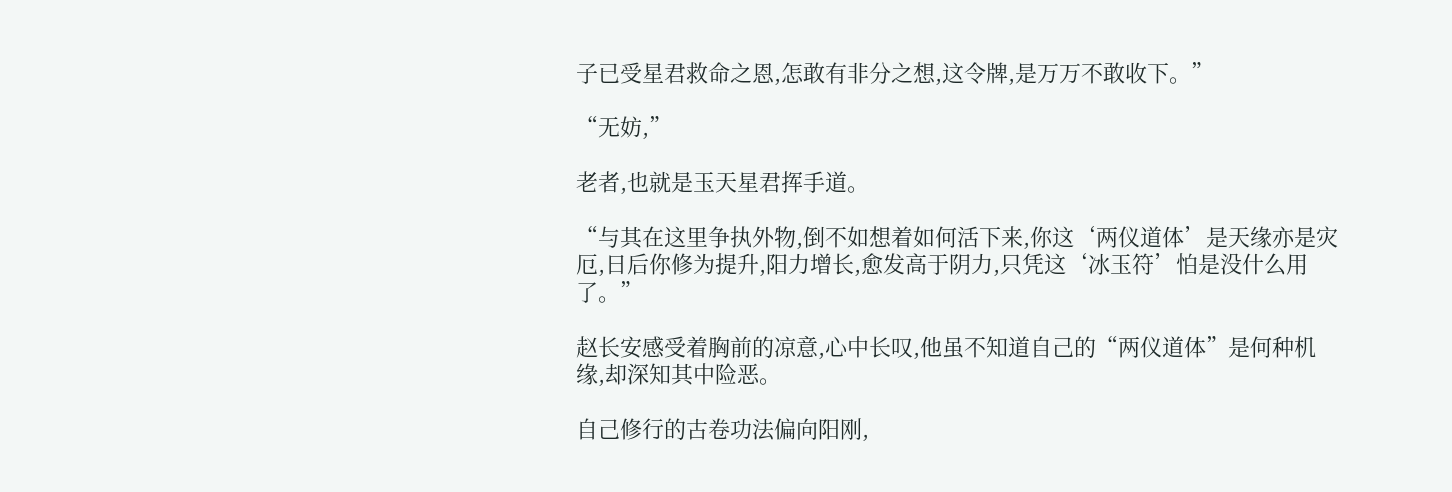子已受星君救命之恩,怎敢有非分之想,这令牌,是万万不敢收下。”

“无妨,”

老者,也就是玉天星君挥手道。

“与其在这里争执外物,倒不如想着如何活下来,你这‘两仪道体’是天缘亦是灾厄,日后你修为提升,阳力增长,愈发高于阴力,只凭这‘冰玉符’怕是没什么用了。”

赵长安感受着胸前的凉意,心中长叹,他虽不知道自己的“两仪道体”是何种机缘,却深知其中险恶。

自己修行的古卷功法偏向阳刚,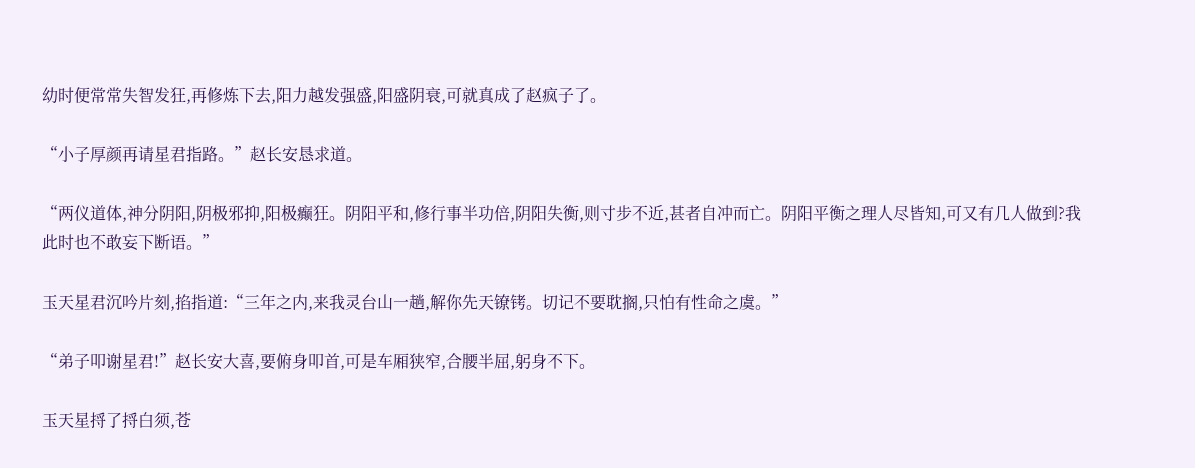幼时便常常失智发狂,再修炼下去,阳力越发强盛,阳盛阴衰,可就真成了赵疯子了。

“小子厚颜再请星君指路。”赵长安恳求道。

“两仪道体,神分阴阳,阴极邪抑,阳极癫狂。阴阳平和,修行事半功倍,阴阳失衡,则寸步不近,甚者自冲而亡。阴阳平衡之理人尽皆知,可又有几人做到?我此时也不敢妄下断语。”

玉天星君沉吟片刻,掐指道:“三年之内,来我灵台山一趟,解你先天镣铐。切记不要耽搁,只怕有性命之虞。”

“弟子叩谢星君!”赵长安大喜,要俯身叩首,可是车厢狭窄,合腰半屈,躬身不下。

玉天星捋了捋白须,苍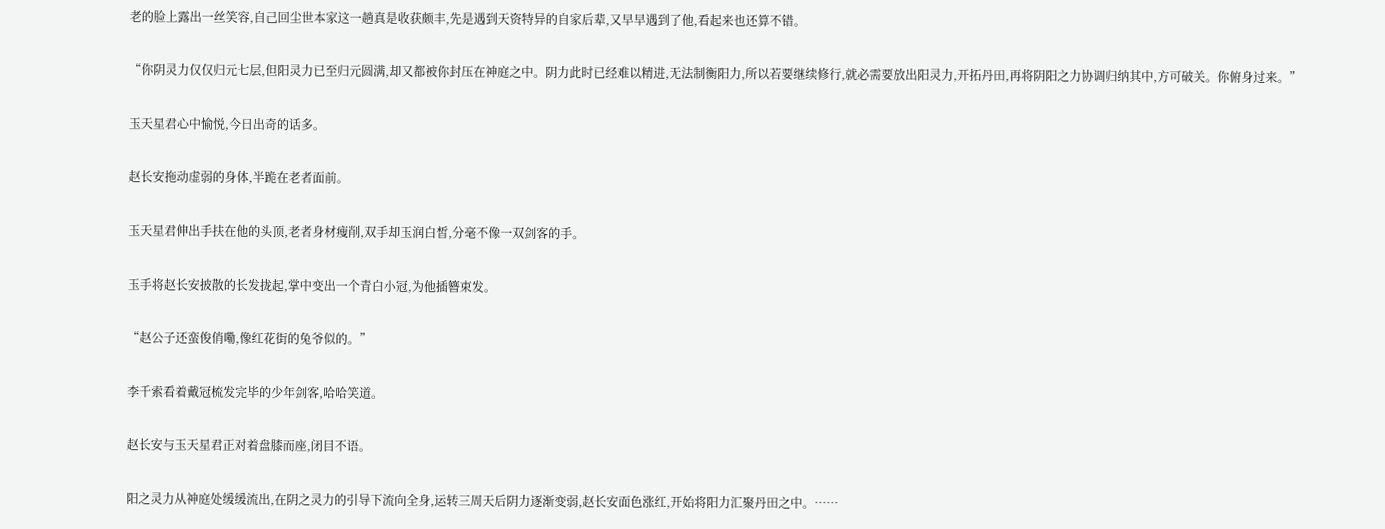老的脸上露出一丝笑容,自己回尘世本家这一趟真是收获颇丰,先是遇到天资特异的自家后辈,又早早遇到了他,看起来也还算不错。

“你阴灵力仅仅归元七层,但阳灵力已至归元圆满,却又都被你封压在神庭之中。阴力此时已经难以精进,无法制衡阳力,所以若要继续修行,就必需要放出阳灵力,开拓丹田,再将阴阳之力协调归纳其中,方可破关。你俯身过来。”

玉天星君心中愉悦,今日出奇的话多。

赵长安拖动虚弱的身体,半跪在老者面前。

玉天星君伸出手扶在他的头顶,老者身材瘦削,双手却玉润白皙,分毫不像一双剑客的手。

玉手将赵长安披散的长发拢起,掌中变出一个青白小冠,为他插簪束发。

“赵公子还蛮俊俏嘞,像红花街的兔爷似的。”

李千索看着戴冠梳发完毕的少年剑客,哈哈笑道。

赵长安与玉天星君正对着盘膝而座,闭目不语。

阳之灵力从神庭处缓缓流出,在阴之灵力的引导下流向全身,运转三周天后阴力逐渐变弱,赵长安面色涨红,开始将阳力汇聚丹田之中。……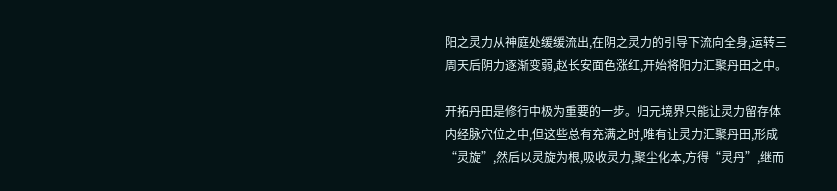阳之灵力从神庭处缓缓流出,在阴之灵力的引导下流向全身,运转三周天后阴力逐渐变弱,赵长安面色涨红,开始将阳力汇聚丹田之中。

开拓丹田是修行中极为重要的一步。归元境界只能让灵力留存体内经脉穴位之中,但这些总有充满之时,唯有让灵力汇聚丹田,形成“灵旋”,然后以灵旋为根,吸收灵力,聚尘化本,方得“灵丹”,继而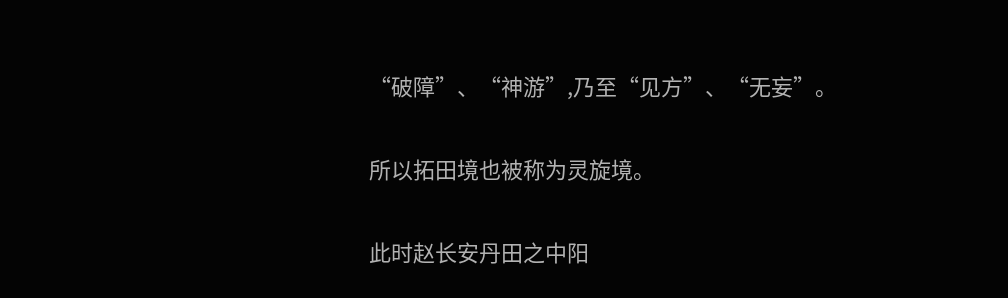“破障”、“神游”,乃至“见方”、“无妄”。

所以拓田境也被称为灵旋境。

此时赵长安丹田之中阳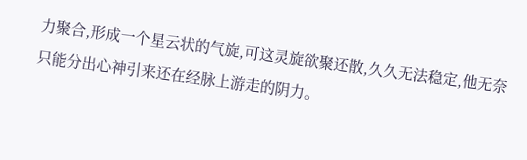力聚合,形成一个星云状的气旋,可这灵旋欲聚还散,久久无法稳定,他无奈只能分出心神引来还在经脉上游走的阴力。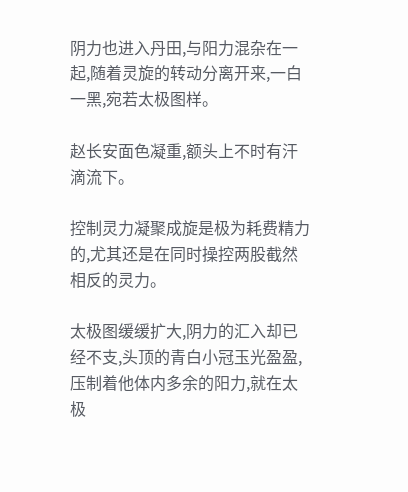阴力也进入丹田,与阳力混杂在一起,随着灵旋的转动分离开来,一白一黑,宛若太极图样。

赵长安面色凝重,额头上不时有汗滴流下。

控制灵力凝聚成旋是极为耗费精力的,尤其还是在同时操控两股截然相反的灵力。

太极图缓缓扩大,阴力的汇入却已经不支,头顶的青白小冠玉光盈盈,压制着他体内多余的阳力,就在太极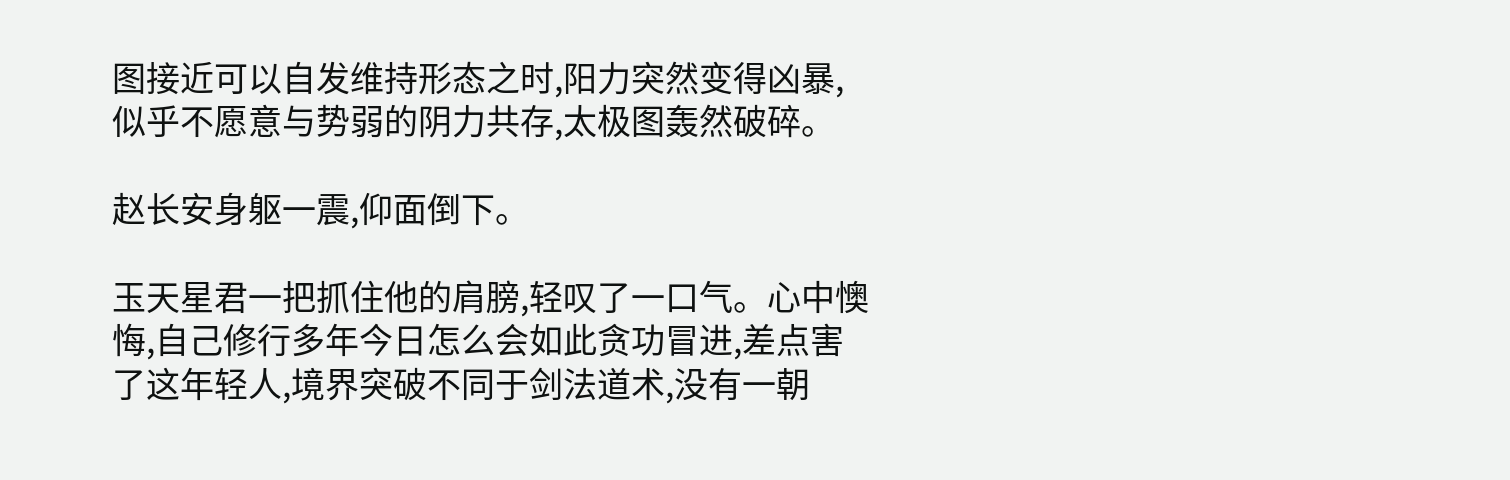图接近可以自发维持形态之时,阳力突然变得凶暴,似乎不愿意与势弱的阴力共存,太极图轰然破碎。

赵长安身躯一震,仰面倒下。

玉天星君一把抓住他的肩膀,轻叹了一口气。心中懊悔,自己修行多年今日怎么会如此贪功冒进,差点害了这年轻人,境界突破不同于剑法道术,没有一朝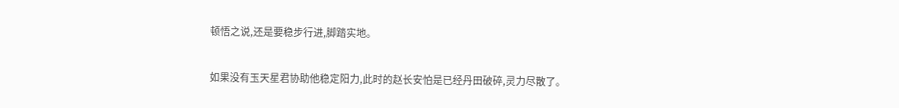顿悟之说,还是要稳步行进,脚踏实地。

如果没有玉天星君协助他稳定阳力,此时的赵长安怕是已经丹田破碎,灵力尽散了。